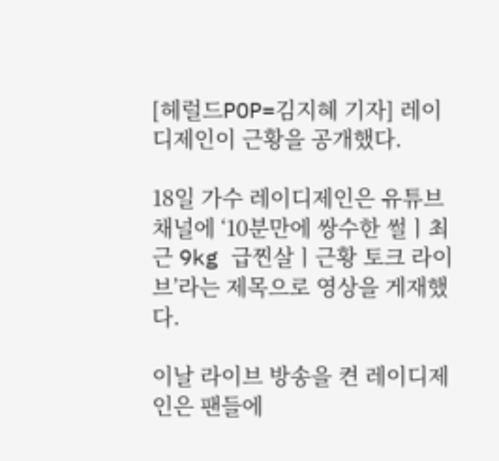[헤럴드POP=김지혜 기자] 레이디제인이 근황을 공개했다.

18일 가수 레이디제인은 유튜브 채널에 ‘10분만에 쌍수한 썰ㅣ최근 9kg 급찐살ㅣ근황 토크 라이브’라는 제목으로 영상을 게재했다.

이날 라이브 방송을 켠 레이디제인은 팬들에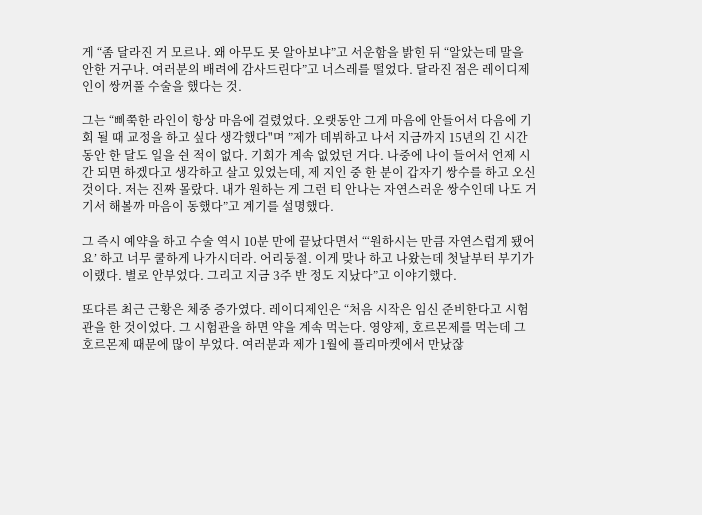게 “좀 달라진 거 모르나. 왜 아무도 못 알아보냐”고 서운함을 밝힌 뒤 “알았는데 말을 안한 거구나. 여러분의 배려에 감사드린다”고 너스레를 떨었다. 달라진 점은 레이디제인이 쌍꺼풀 수술을 했다는 것.

그는 “삐쭉한 라인이 항상 마음에 걸렸었다. 오랫동안 그게 마음에 안들어서 다음에 기회 될 때 교정을 하고 싶다 생각했다"며 ”제가 데뷔하고 나서 지금까지 15년의 긴 시간 동안 한 달도 일을 쉰 적이 없다. 기회가 계속 없었던 거다. 나중에 나이 들어서 언제 시간 되면 하겠다고 생각하고 살고 있었는데, 제 지인 중 한 분이 갑자기 쌍수를 하고 오신 것이다. 저는 진짜 몰랐다. 내가 원하는 게 그런 티 안나는 자연스러운 쌍수인데 나도 거기서 해볼까 마음이 동했다”고 계기를 설명했다.

그 즉시 예약을 하고 수술 역시 10분 만에 끝났다면서 “‘원하시는 만큼 자연스럽게 됐어요’ 하고 너무 쿨하게 나가시더라. 어리둥절. 이게 맞나 하고 나왔는데 첫날부터 부기가 이랬다. 별로 안부었다. 그리고 지금 3주 반 정도 지났다”고 이야기했다.

또다른 최근 근황은 체중 증가였다. 레이디제인은 “처음 시작은 임신 준비한다고 시험관을 한 것이었다. 그 시험관을 하면 약을 계속 먹는다. 영양제, 호르몬제를 먹는데 그 호르몬제 때문에 많이 부었다. 여러분과 제가 1월에 플리마켓에서 만났잖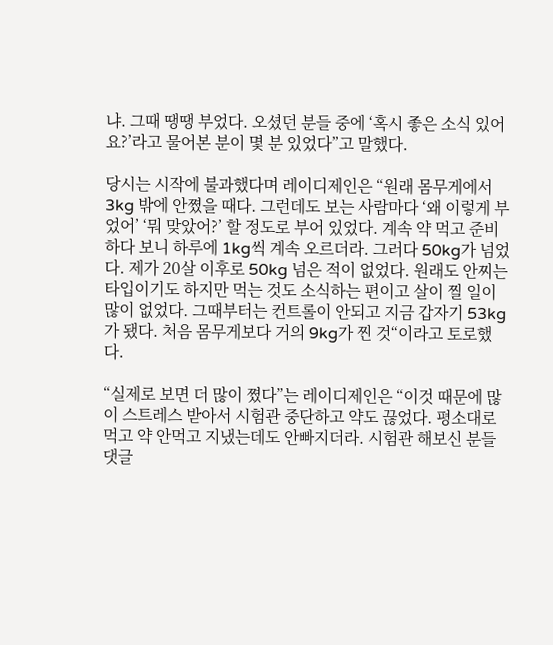냐. 그때 땡땡 부었다. 오셨던 분들 중에 ‘혹시 좋은 소식 있어요?’라고 물어본 분이 몇 분 있었다”고 말했다.

당시는 시작에 불과했다며 레이디제인은 “원래 몸무게에서 3kg 밖에 안쪘을 때다. 그런데도 보는 사람마다 ‘왜 이렇게 부었어’ ‘뭐 맞았어?’ 할 정도로 부어 있었다. 계속 약 먹고 준비하다 보니 하루에 1kg씩 계속 오르더라. 그러다 50kg가 넘었다. 제가 20살 이후로 50kg 넘은 적이 없었다. 원래도 안찌는 타입이기도 하지만 먹는 것도 소식하는 편이고 살이 찔 일이 많이 없었다. 그때부터는 컨트롤이 안되고 지금 갑자기 53kg가 됐다. 처음 몸무게보다 거의 9kg가 찐 것“이라고 토로했다.

“실제로 보면 더 많이 쪘다”는 레이디제인은 “이것 때문에 많이 스트레스 받아서 시험관 중단하고 약도 끊었다. 평소대로 먹고 약 안먹고 지냈는데도 안빠지더라. 시험관 해보신 분들 댓글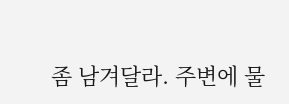좀 남겨달라. 주변에 물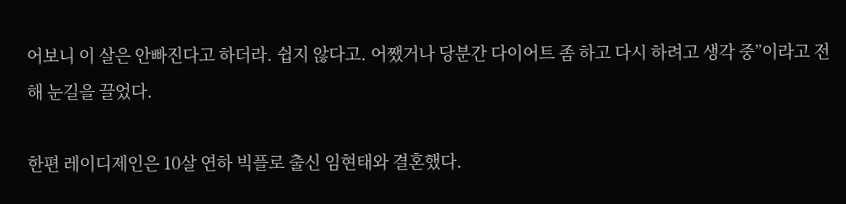어보니 이 살은 안빠진다고 하더라. 쉽지 않다고. 어쨌거나 당분간 다이어트 좀 하고 다시 하려고 생각 중”이라고 전해 눈길을 끌었다.

한편 레이디제인은 10살 연하 빅플로 출신 임현태와 결혼했다.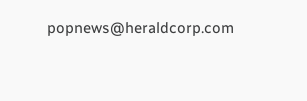popnews@heraldcorp.com